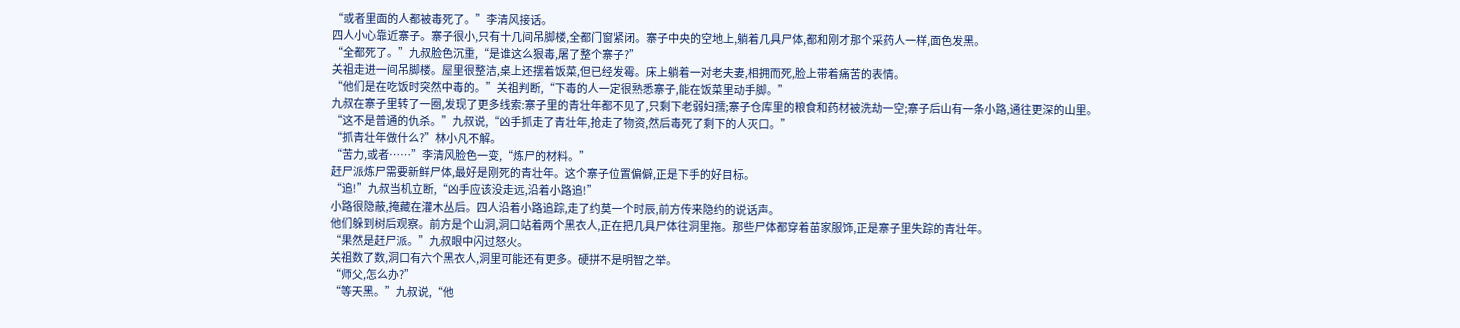“或者里面的人都被毒死了。”李清风接话。
四人小心靠近寨子。寨子很小,只有十几间吊脚楼,全都门窗紧闭。寨子中央的空地上,躺着几具尸体,都和刚才那个采药人一样,面色发黑。
“全都死了。”九叔脸色沉重,“是谁这么狠毒,屠了整个寨子?”
关祖走进一间吊脚楼。屋里很整洁,桌上还摆着饭菜,但已经发霉。床上躺着一对老夫妻,相拥而死,脸上带着痛苦的表情。
“他们是在吃饭时突然中毒的。”关祖判断,“下毒的人一定很熟悉寨子,能在饭菜里动手脚。”
九叔在寨子里转了一圈,发现了更多线索:寨子里的青壮年都不见了,只剩下老弱妇孺;寨子仓库里的粮食和药材被洗劫一空;寨子后山有一条小路,通往更深的山里。
“这不是普通的仇杀。”九叔说,“凶手抓走了青壮年,抢走了物资,然后毒死了剩下的人灭口。”
“抓青壮年做什么?”林小凡不解。
“苦力,或者……”李清风脸色一变,“炼尸的材料。”
赶尸派炼尸需要新鲜尸体,最好是刚死的青壮年。这个寨子位置偏僻,正是下手的好目标。
“追!”九叔当机立断,“凶手应该没走远,沿着小路追!”
小路很隐蔽,掩藏在灌木丛后。四人沿着小路追踪,走了约莫一个时辰,前方传来隐约的说话声。
他们躲到树后观察。前方是个山洞,洞口站着两个黑衣人,正在把几具尸体往洞里拖。那些尸体都穿着苗家服饰,正是寨子里失踪的青壮年。
“果然是赶尸派。”九叔眼中闪过怒火。
关祖数了数,洞口有六个黑衣人,洞里可能还有更多。硬拼不是明智之举。
“师父,怎么办?”
“等天黑。”九叔说,“他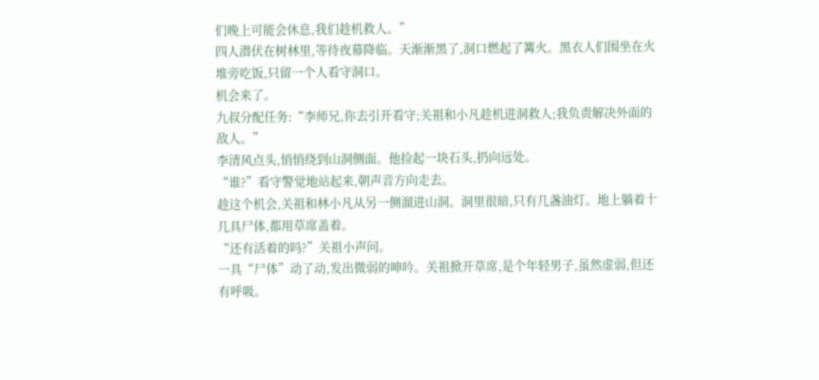们晚上可能会休息,我们趁机救人。”
四人潜伏在树林里,等待夜幕降临。天渐渐黑了,洞口燃起了篝火。黑衣人们围坐在火堆旁吃饭,只留一个人看守洞口。
机会来了。
九叔分配任务:“李师兄,你去引开看守;关祖和小凡趁机进洞救人;我负责解决外面的敌人。”
李清风点头,悄悄绕到山洞侧面。他捡起一块石头,扔向远处。
“谁?”看守警觉地站起来,朝声音方向走去。
趁这个机会,关祖和林小凡从另一侧溜进山洞。洞里很暗,只有几盏油灯。地上躺着十几具尸体,都用草席盖着。
“还有活着的吗?”关祖小声问。
一具“尸体”动了动,发出微弱的呻吟。关祖掀开草席,是个年轻男子,虽然虚弱,但还有呼吸。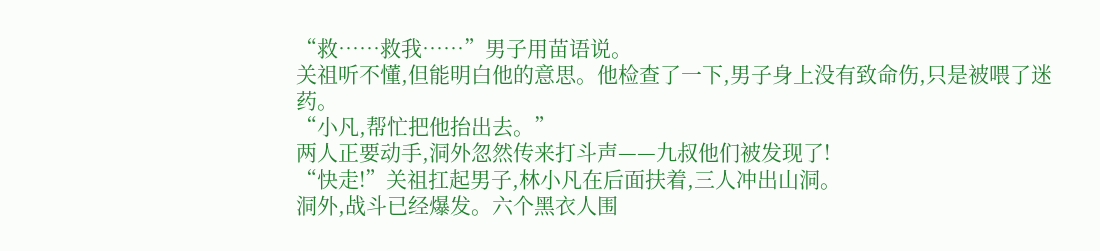“救……救我……”男子用苗语说。
关祖听不懂,但能明白他的意思。他检查了一下,男子身上没有致命伤,只是被喂了迷药。
“小凡,帮忙把他抬出去。”
两人正要动手,洞外忽然传来打斗声——九叔他们被发现了!
“快走!”关祖扛起男子,林小凡在后面扶着,三人冲出山洞。
洞外,战斗已经爆发。六个黑衣人围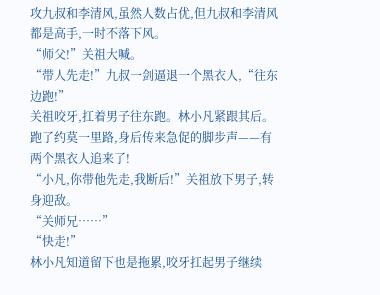攻九叔和李清风,虽然人数占优,但九叔和李清风都是高手,一时不落下风。
“师父!”关祖大喊。
“带人先走!”九叔一剑逼退一个黑衣人,“往东边跑!”
关祖咬牙,扛着男子往东跑。林小凡紧跟其后。
跑了约莫一里路,身后传来急促的脚步声——有两个黑衣人追来了!
“小凡,你带他先走,我断后!”关祖放下男子,转身迎敌。
“关师兄……”
“快走!”
林小凡知道留下也是拖累,咬牙扛起男子继续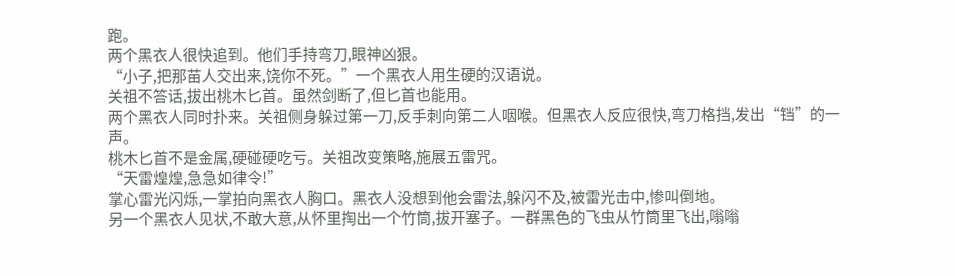跑。
两个黑衣人很快追到。他们手持弯刀,眼神凶狠。
“小子,把那苗人交出来,饶你不死。”一个黑衣人用生硬的汉语说。
关祖不答话,拔出桃木匕首。虽然剑断了,但匕首也能用。
两个黑衣人同时扑来。关祖侧身躲过第一刀,反手刺向第二人咽喉。但黑衣人反应很快,弯刀格挡,发出“铛”的一声。
桃木匕首不是金属,硬碰硬吃亏。关祖改变策略,施展五雷咒。
“天雷煌煌,急急如律令!”
掌心雷光闪烁,一掌拍向黑衣人胸口。黑衣人没想到他会雷法,躲闪不及,被雷光击中,惨叫倒地。
另一个黑衣人见状,不敢大意,从怀里掏出一个竹筒,拔开塞子。一群黑色的飞虫从竹筒里飞出,嗡嗡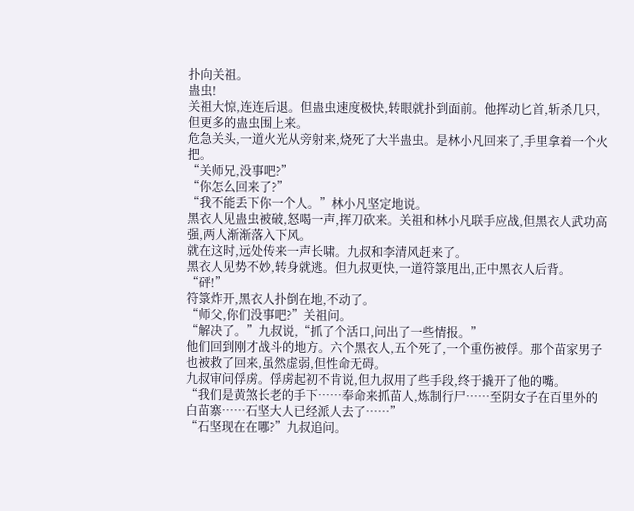扑向关祖。
蛊虫!
关祖大惊,连连后退。但蛊虫速度极快,转眼就扑到面前。他挥动匕首,斩杀几只,但更多的蛊虫围上来。
危急关头,一道火光从旁射来,烧死了大半蛊虫。是林小凡回来了,手里拿着一个火把。
“关师兄,没事吧?”
“你怎么回来了?”
“我不能丢下你一个人。”林小凡坚定地说。
黑衣人见蛊虫被破,怒喝一声,挥刀砍来。关祖和林小凡联手应战,但黑衣人武功高强,两人渐渐落入下风。
就在这时,远处传来一声长啸。九叔和李清风赶来了。
黑衣人见势不妙,转身就逃。但九叔更快,一道符箓甩出,正中黑衣人后背。
“砰!”
符箓炸开,黑衣人扑倒在地,不动了。
“师父,你们没事吧?”关祖问。
“解决了。”九叔说,“抓了个活口,问出了一些情报。”
他们回到刚才战斗的地方。六个黑衣人,五个死了,一个重伤被俘。那个苗家男子也被救了回来,虽然虚弱,但性命无碍。
九叔审问俘虏。俘虏起初不肯说,但九叔用了些手段,终于撬开了他的嘴。
“我们是黄煞长老的手下……奉命来抓苗人,炼制行尸……至阴女子在百里外的白苗寨……石坚大人已经派人去了……”
“石坚现在在哪?”九叔追问。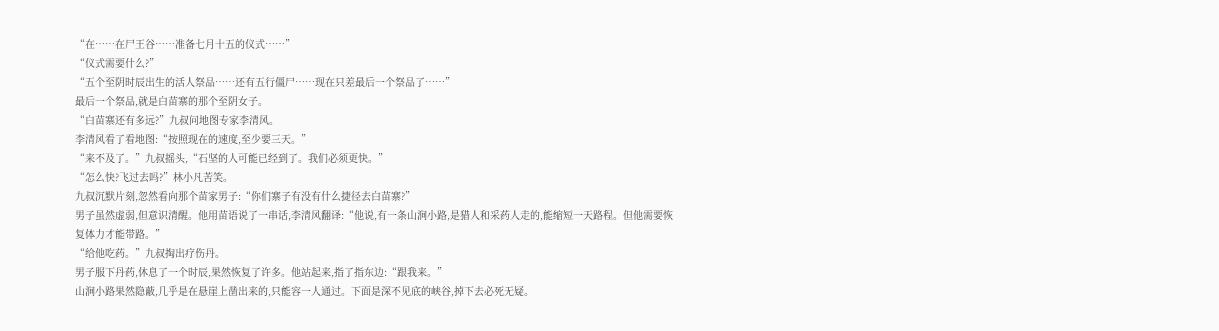“在……在尸王谷……准备七月十五的仪式……”
“仪式需要什么?”
“五个至阴时辰出生的活人祭品……还有五行僵尸……现在只差最后一个祭品了……”
最后一个祭品,就是白苗寨的那个至阴女子。
“白苗寨还有多远?”九叔问地图专家李清风。
李清风看了看地图:“按照现在的速度,至少要三天。”
“来不及了。”九叔摇头,“石坚的人可能已经到了。我们必须更快。”
“怎么快?飞过去吗?”林小凡苦笑。
九叔沉默片刻,忽然看向那个苗家男子:“你们寨子有没有什么捷径去白苗寨?”
男子虽然虚弱,但意识清醒。他用苗语说了一串话,李清风翻译:“他说,有一条山涧小路,是猎人和采药人走的,能缩短一天路程。但他需要恢复体力才能带路。”
“给他吃药。”九叔掏出疗伤丹。
男子服下丹药,休息了一个时辰,果然恢复了许多。他站起来,指了指东边:“跟我来。”
山涧小路果然隐蔽,几乎是在悬崖上凿出来的,只能容一人通过。下面是深不见底的峡谷,掉下去必死无疑。